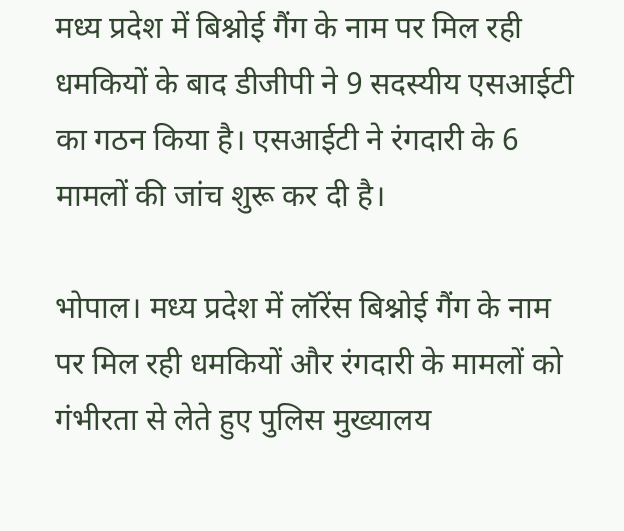मध्य प्रदेश में बिश्नोई गैंग के नाम पर मिल रही धमकियों के बाद डीजीपी ने 9 सदस्यीय एसआईटी का गठन किया है। एसआईटी ने रंगदारी के 6 मामलों की जांच शुरू कर दी है।

भोपाल। मध्य प्रदेश में लॉरेंस बिश्नोई गैंग के नाम पर मिल रही धमकियों और रंगदारी के मामलों को गंभीरता से लेते हुए पुलिस मुख्यालय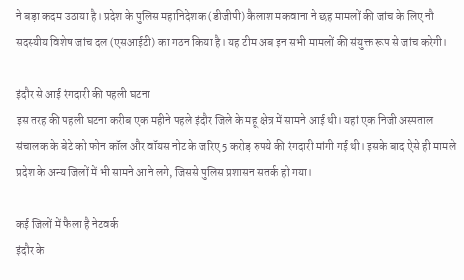ने बड़ा कदम उठाया है। प्रदेश के पुलिस महानिदेशक (डीजीपी) कैलाश मकवाना ने छह मामलों की जांच के लिए नौ सदस्यीय विशेष जांच दल (एसआईटी) का गठन किया है। यह टीम अब इन सभी मामलों की संयुक्त रूप से जांच करेगी।

इंदौर से आई रंगदारी की पहली घटना
इस तरह की पहली घटना करीब एक महीने पहले इंदौर जिले के महू क्षेत्र में सामने आई थी। यहां एक निजी अस्पताल संचालक के बेटे को फोन कॉल और वॉयस नोट के जरिए 5 करोड़ रुपये की रंगदारी मांगी गई थी। इसके बाद ऐसे ही मामले प्रदेश के अन्य जिलों में भी सामने आने लगे, जिससे पुलिस प्रशासन सतर्क हो गया।

कई जिलों में फैला है नेटवर्क
इंदौर के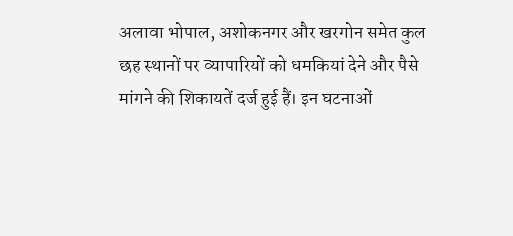अलावा भोपाल, अशोकनगर और खरगोन समेत कुल छह स्थानों पर व्यापारियों को धमकियां देने और पैसे मांगने की शिकायतें दर्ज हुई हैं। इन घटनाओं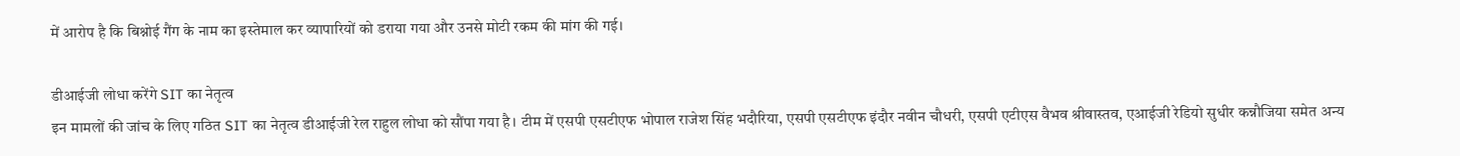में आरोप है कि बिश्नोई गैंग के नाम का इस्तेमाल कर व्यापारियों को डराया गया और उनसे मोटी रकम की मांग की गई।

डीआईजी लोधा करेंगे SIT का नेतृत्व
इन मामलों की जांच के लिए गठित SIT का नेतृत्व डीआईजी रेल राहुल लोधा को सौंपा गया है। टीम में एसपी एसटीएफ भोपाल राजेश सिंह भदौरिया, एसपी एसटीएफ इंदौर नवीन चौधरी, एसपी एटीएस वैभव श्रीवास्तव, एआईजी रेडियो सुधीर कन्नौजिया समेत अन्य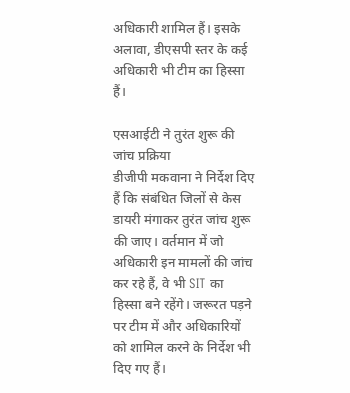अधिकारी शामिल हैं। इसके अलावा, डीएसपी स्तर के कई अधिकारी भी टीम का हिस्सा हैं।

एसआईटी ने तुरंत शुरू की जांच प्रक्रिया
डीजीपी मकवाना ने निर्देश दिए हैं कि संबंधित जिलों से केस डायरी मंगाकर तुरंत जांच शुरू की जाए। वर्तमान में जो अधिकारी इन मामलों की जांच कर रहे हैं, वे भी SIT का हिस्सा बने रहेंगे। जरूरत पड़ने पर टीम में और अधिकारियों को शामिल करने के निर्देश भी दिए गए हैं।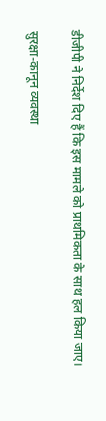डीजीपी ने निर्देश दिए हैं कि इस मामले को प्राथमिकता के साथ हल किया जाए।

सुरक्षा-कानून व्यवस्था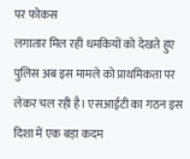पर फोकस
लगातार मिल रही धमकियों को देखते हुए पुलिस अब इस मामले को प्राथमिकता पर लेकर चल रही है। एसआईटी का गठन इस दिशा में एक बड़ा कदम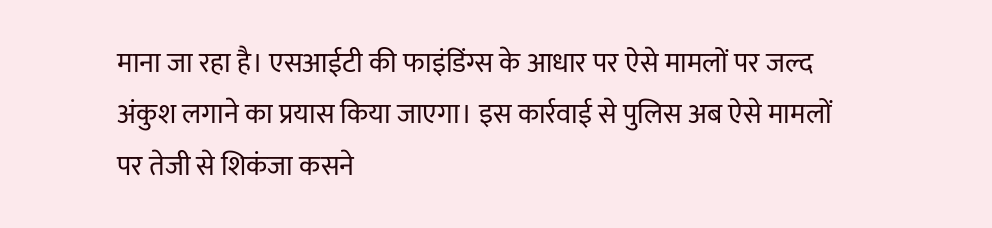माना जा रहा है। एसआईटी की फाइंडिंग्स के आधार पर ऐसे मामलों पर जल्द अंकुश लगाने का प्रयास किया जाएगा। इस कार्रवाई से पुलिस अब ऐसे मामलों पर तेजी से शिकंजा कसने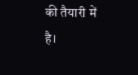की तैयारी में है।